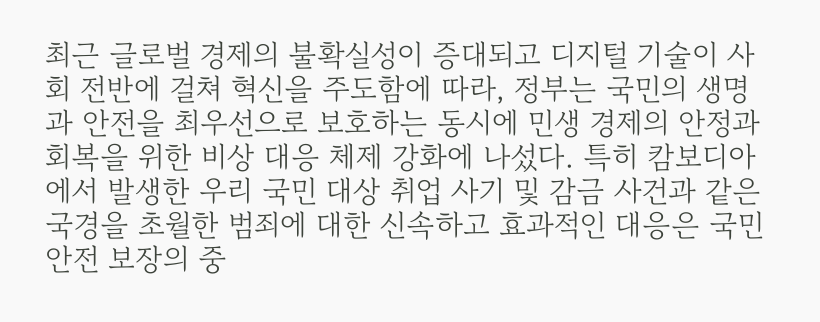최근 글로벌 경제의 불확실성이 증대되고 디지털 기술이 사회 전반에 걸쳐 혁신을 주도함에 따라, 정부는 국민의 생명과 안전을 최우선으로 보호하는 동시에 민생 경제의 안정과 회복을 위한 비상 대응 체제 강화에 나섰다. 특히 캄보디아에서 발생한 우리 국민 대상 취업 사기 및 감금 사건과 같은 국경을 초월한 범죄에 대한 신속하고 효과적인 대응은 국민 안전 보장의 중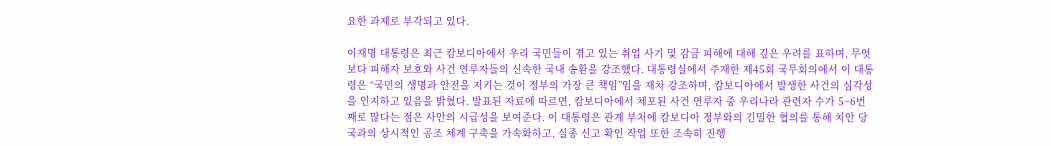요한 과제로 부각되고 있다.

이재명 대통령은 최근 캄보디아에서 우리 국민들이 겪고 있는 취업 사기 및 감금 피해에 대해 깊은 우려를 표하며, 무엇보다 피해자 보호와 사건 연루자들의 신속한 국내 송환을 강조했다. 대통령실에서 주재한 제45회 국무회의에서 이 대통령은 “국민의 생명과 안전을 지키는 것이 정부의 가장 큰 책임”임을 재차 강조하며, 캄보디아에서 발생한 사건의 심각성을 인지하고 있음을 밝혔다. 발표된 자료에 따르면, 캄보디아에서 체포된 사건 연루자 중 우리나라 관련자 수가 5~6번째로 많다는 점은 사안의 시급성을 보여준다. 이 대통령은 관계 부처에 캄보디아 정부와의 긴밀한 협의를 통해 치안 당국과의 상시적인 공조 체계 구축을 가속화하고, 실종 신고 확인 작업 또한 조속히 진행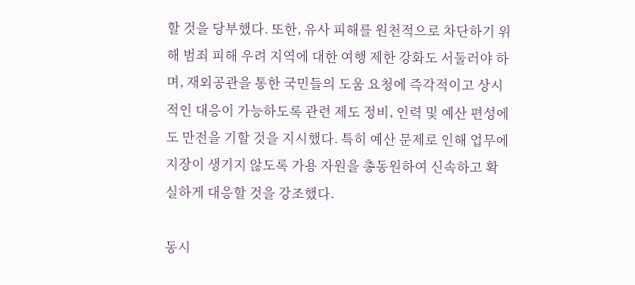할 것을 당부했다. 또한, 유사 피해를 원천적으로 차단하기 위해 범죄 피해 우려 지역에 대한 여행 제한 강화도 서둘러야 하며, 재외공관을 통한 국민들의 도움 요청에 즉각적이고 상시적인 대응이 가능하도록 관련 제도 정비, 인력 및 예산 편성에도 만전을 기할 것을 지시했다. 특히 예산 문제로 인해 업무에 지장이 생기지 않도록 가용 자원을 총동원하여 신속하고 확실하게 대응할 것을 강조했다.

동시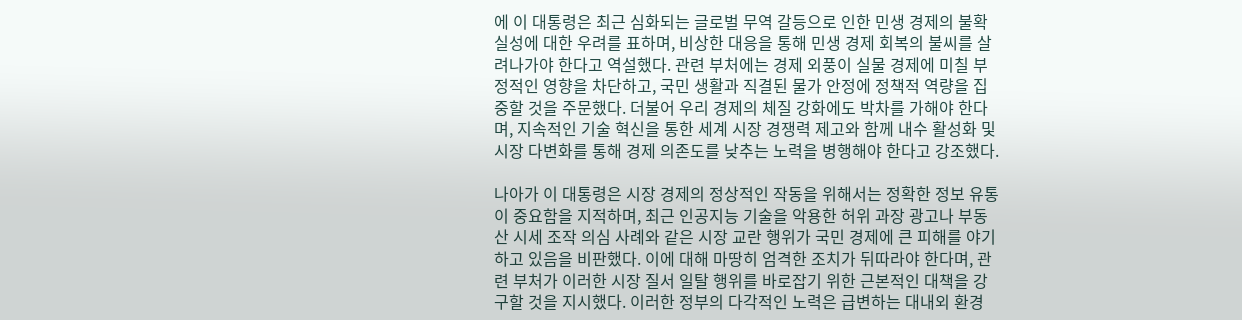에 이 대통령은 최근 심화되는 글로벌 무역 갈등으로 인한 민생 경제의 불확실성에 대한 우려를 표하며, 비상한 대응을 통해 민생 경제 회복의 불씨를 살려나가야 한다고 역설했다. 관련 부처에는 경제 외풍이 실물 경제에 미칠 부정적인 영향을 차단하고, 국민 생활과 직결된 물가 안정에 정책적 역량을 집중할 것을 주문했다. 더불어 우리 경제의 체질 강화에도 박차를 가해야 한다며, 지속적인 기술 혁신을 통한 세계 시장 경쟁력 제고와 함께 내수 활성화 및 시장 다변화를 통해 경제 의존도를 낮추는 노력을 병행해야 한다고 강조했다.

나아가 이 대통령은 시장 경제의 정상적인 작동을 위해서는 정확한 정보 유통이 중요함을 지적하며, 최근 인공지능 기술을 악용한 허위 과장 광고나 부동산 시세 조작 의심 사례와 같은 시장 교란 행위가 국민 경제에 큰 피해를 야기하고 있음을 비판했다. 이에 대해 마땅히 엄격한 조치가 뒤따라야 한다며, 관련 부처가 이러한 시장 질서 일탈 행위를 바로잡기 위한 근본적인 대책을 강구할 것을 지시했다. 이러한 정부의 다각적인 노력은 급변하는 대내외 환경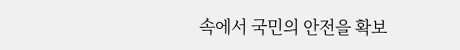속에서 국민의 안전을 확보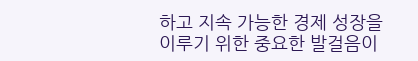하고 지속 가능한 경제 성장을 이루기 위한 중요한 발걸음이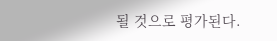될 것으로 평가된다.